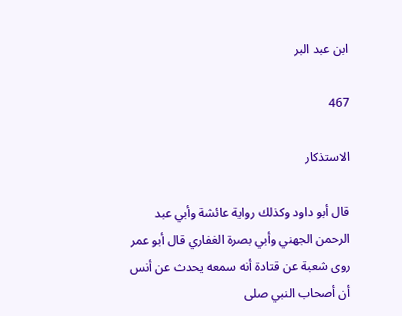ابن عبد البر

467

الاستذكار

قال أبو داود وكذلك رواية عائشة وأبي عبد الرحمن الجهني وأبي بصرة الغفاري قال أبو عمر روى شعبة عن قتادة أنه سمعه يحدث عن أنس أن أصحاب النبي صلى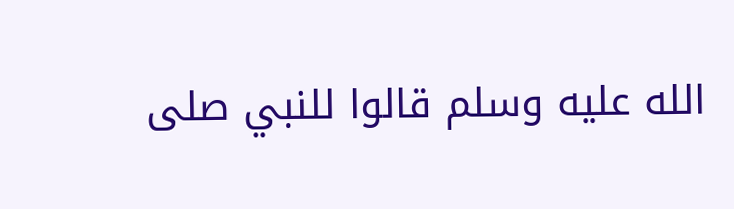الله عليه وسلم قالوا للنبي صلى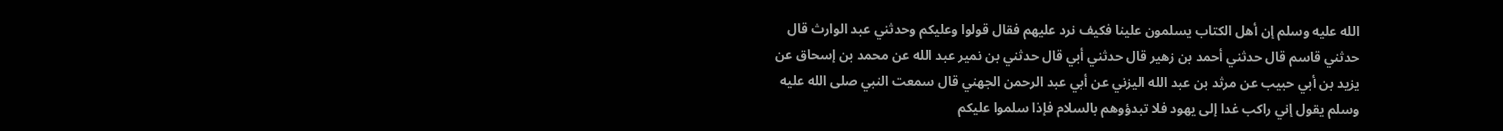الله عليه وسلم إن أهل الكتاب يسلمون علينا فكيف نرد عليهم فقال قولوا وعليكم وحدثني عبد الوارث قال حدثني قاسم قال حدثني أحمد بن زهير قال حدثني أبي قال حدثني بن نمير عبد الله عن محمد بن إسحاق عن يزيد بن أبي حبيب عن مرثد بن عبد الله اليزني عن أبي عبد الرحمن الجهني قال سمعت النبي صلى الله عليه وسلم يقول إني راكب غدا إلى يهود فلا تبدؤوهم بالسلام فإذا سلموا عليكم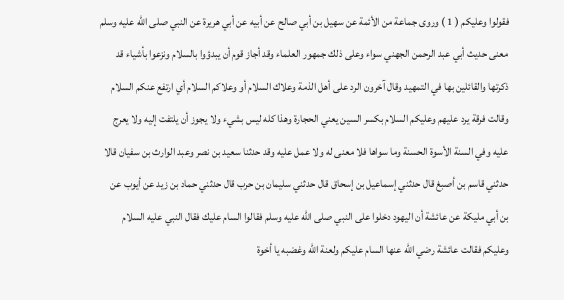فقولوا وعليكم ( 1 ) وروى جماعة من الأئمة عن سهيل بن أبي صالح عن أبيه عن أبي هريرة عن النبي صلى الله عليه وسلم معنى حديث أبي عبد الرحمن الجهني سواء وعلى ذلك جمهور العلماء وقد أجاز قوم أن يبدؤوا بالسلام ونزعوا بأشياء قد ذكرتها والقائلين بها في التمهيد وقال آخرون الرد على أهل الذمة وعلاك السلام أو وعلاكم السلام أي ارتفع عنكم السلام وقالت فرقة يرد عليهم وعليكم السلام بكسر السين يعني الحجارة وهذا كله ليس بشيء ولا يجوز أن يلتفت إليه ولا يعرج عليه وفي السنة الأسوة الحسنة وما سواها فلا معنى له ولا عمل عليه وقد حدثنا سعيد بن نصر وعبد الوارث بن سفيان قالا حدثني قاسم بن أصبغ قال حدثني إسماعيل بن إسحاق قال حدثني سليمان بن حرب قال حدثني حماد بن زيد عن أيوب عن بن أبي مليكة عن عائشة أن اليهود دخلوا على النبي صلى الله عليه وسلم فقالوا السام عليك فقال النبي عليه السلام وعليكم فقالت عائشة رضي الله عنها السام عليكم ولعنة الله وغضبه يا أخوة